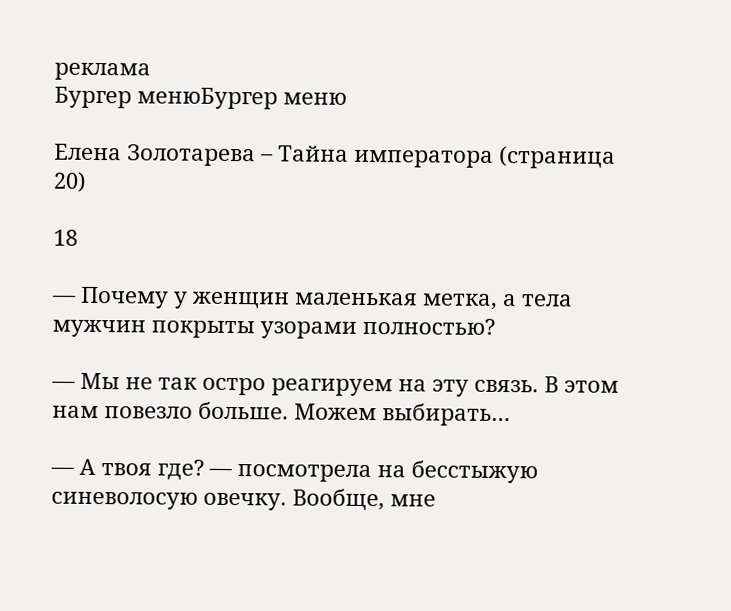реклама
Бургер менюБургер меню

Елена Золотарева – Тайна императора (страница 20)

18

— Почему у женщин маленькая метка, а тела мужчин покрыты узорами полностью?

— Мы не так остро реагируем на эту связь. В этом нам повезло больше. Можем выбирать…

— А твоя где? — посмотрела на бесстыжую синеволосую овечку. Вообще, мне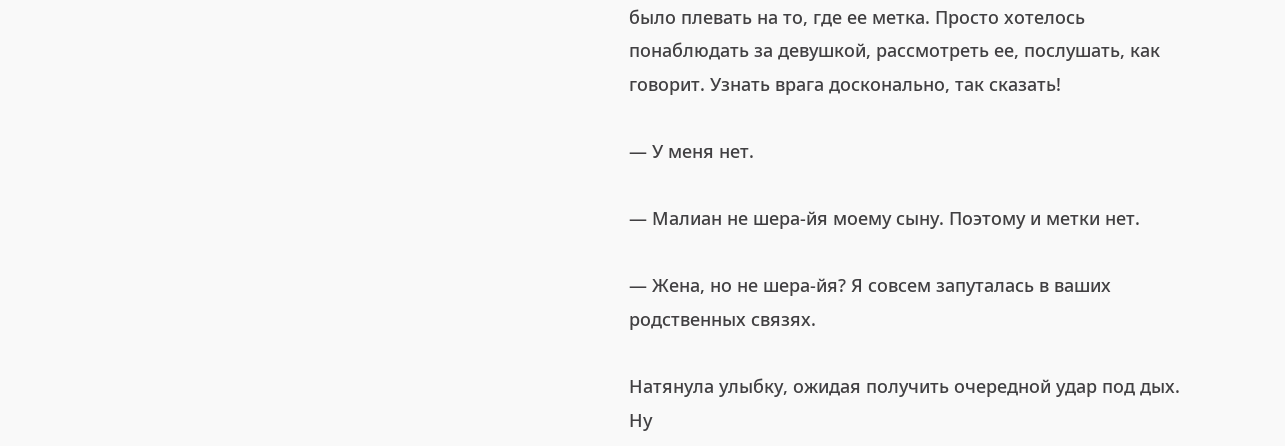было плевать на то, где ее метка. Просто хотелось понаблюдать за девушкой, рассмотреть ее, послушать, как говорит. Узнать врага досконально, так сказать!

— У меня нет.

— Малиан не шера-йя моему сыну. Поэтому и метки нет.

— Жена, но не шера-йя? Я совсем запуталась в ваших родственных связях.

Натянула улыбку, ожидая получить очередной удар под дых. Ну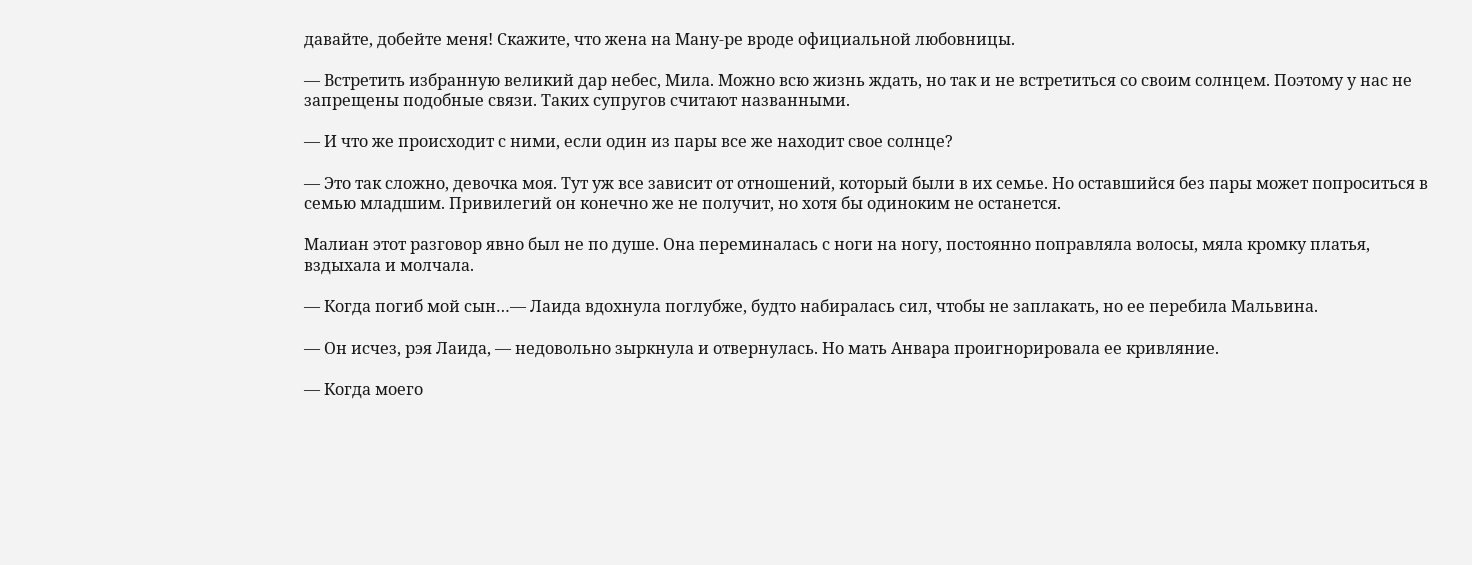давайте, добейте меня! Скажите, что жена на Ману-ре вроде официальной любовницы.

— Встретить избранную великий дар небес, Мила. Можно всю жизнь ждать, но так и не встретиться со своим солнцем. Поэтому у нас не запрещены подобные связи. Таких супругов считают названными.

— И что же происходит с ними, если один из пары все же находит свое солнце?

— Это так сложно, девочка моя. Тут уж все зависит от отношений, который были в их семье. Но оставшийся без пары может попроситься в семью младшим. Привилегий он конечно же не получит, но хотя бы одиноким не останется.

Малиан этот разговор явно был не по душе. Она переминалась с ноги на ногу, постоянно поправляла волосы, мяла кромку платья, вздыхала и молчала.

— Когда погиб мой сын…— Лаида вдохнула поглубже, будто набиралась сил, чтобы не заплакать, но ее перебила Мальвина.

— Он исчез, рэя Лаида, — недовольно зыркнула и отвернулась. Но мать Анвара проигнорировала ее кривляние.

— Когда моего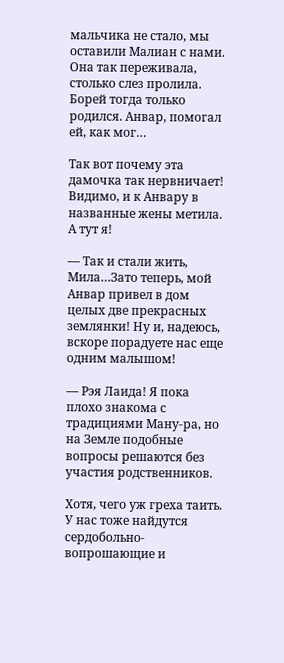мальчика не стало, мы оставили Малиан с нами. Она так переживала, столько слез пролила. Борей тогда только родился. Анвар, помогал ей, как мог…

Так вот почему эта дамочка так нервничает! Видимо, и к Анвару в названные жены метила. А тут я!

— Так и стали жить, Мила…Зато теперь, мой Анвар привел в дом целых две прекрасных землянки! Ну и, надеюсь, вскоре порадуете нас еще одним малышом!

— Рэя Лаида! Я пока плохо знакома с традициями Ману-ра, но на Земле подобные вопросы решаются без участия родственников.

Хотя, чего уж греха таить. У нас тоже найдутся сердобольно-вопрошающие и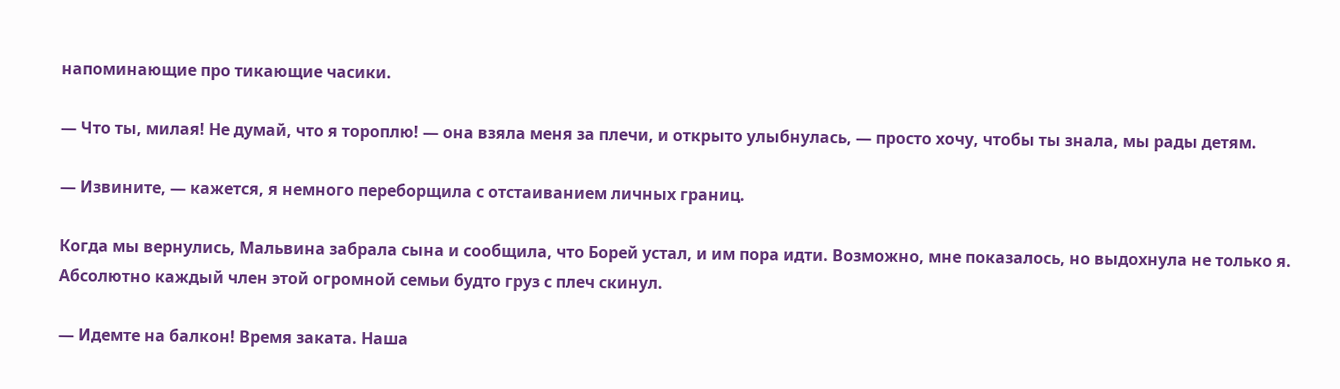напоминающие про тикающие часики.

— Что ты, милая! Не думай, что я тороплю! — она взяла меня за плечи, и открыто улыбнулась, — просто хочу, чтобы ты знала, мы рады детям.

— Извините, — кажется, я немного переборщила с отстаиванием личных границ.

Когда мы вернулись, Мальвина забрала сына и сообщила, что Борей устал, и им пора идти. Возможно, мне показалось, но выдохнула не только я. Абсолютно каждый член этой огромной семьи будто груз с плеч скинул.

— Идемте на балкон! Время заката. Наша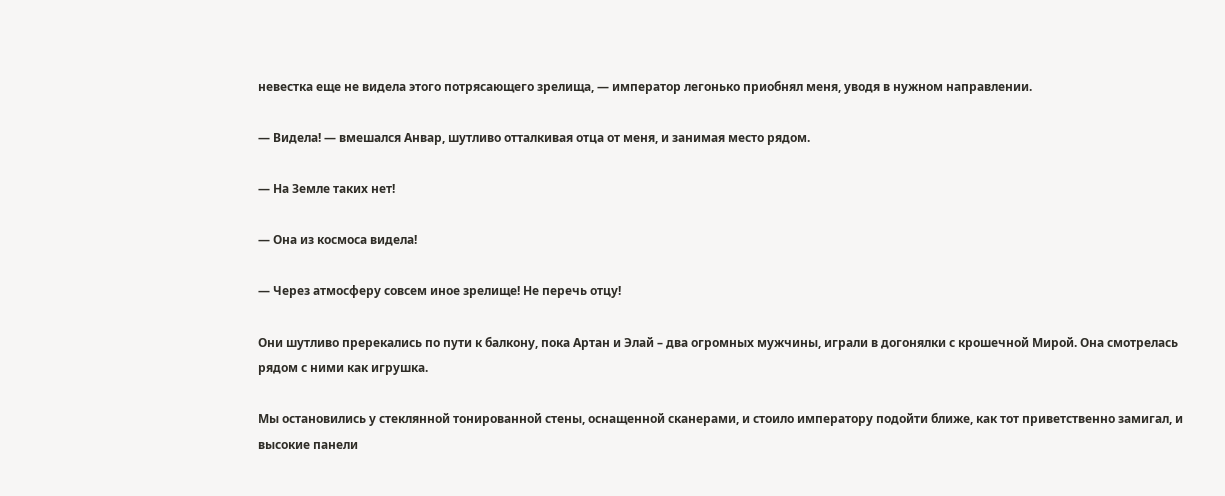невестка еще не видела этого потрясающего зрелища, — император легонько приобнял меня, уводя в нужном направлении.

— Видела! — вмешался Анвар, шутливо отталкивая отца от меня, и занимая место рядом.

— На Земле таких нет!

— Она из космоса видела!

— Через атмосферу совсем иное зрелище! Не перечь отцу!

Они шутливо пререкались по пути к балкону, пока Артан и Элай – два огромных мужчины, играли в догонялки с крошечной Мирой. Она смотрелась рядом с ними как игрушка.

Мы остановились у стеклянной тонированной стены, оснащенной сканерами, и стоило императору подойти ближе, как тот приветственно замигал, и высокие панели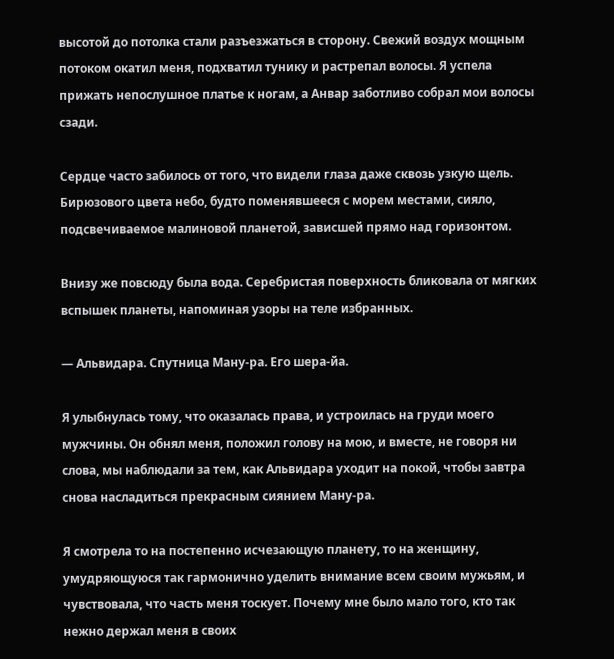высотой до потолка стали разъезжаться в сторону. Свежий воздух мощным потоком окатил меня, подхватил тунику и растрепал волосы. Я успела прижать непослушное платье к ногам, а Анвар заботливо собрал мои волосы сзади.

Сердце часто забилось от того, что видели глаза даже сквозь узкую щель. Бирюзового цвета небо, будто поменявшееся с морем местами, сияло, подсвечиваемое малиновой планетой, зависшей прямо над горизонтом.

Внизу же повсюду была вода. Серебристая поверхность бликовала от мягких вспышек планеты, напоминая узоры на теле избранных.

— Альвидара. Спутница Ману-ра. Его шера-йа.

Я улыбнулась тому, что оказалась права, и устроилась на груди моего мужчины. Он обнял меня, положил голову на мою, и вместе, не говоря ни слова, мы наблюдали за тем, как Альвидара уходит на покой, чтобы завтра снова насладиться прекрасным сиянием Ману-ра.

Я смотрела то на постепенно исчезающую планету, то на женщину, умудряющуюся так гармонично уделить внимание всем своим мужьям, и чувствовала, что часть меня тоскует. Почему мне было мало того, кто так нежно держал меня в своих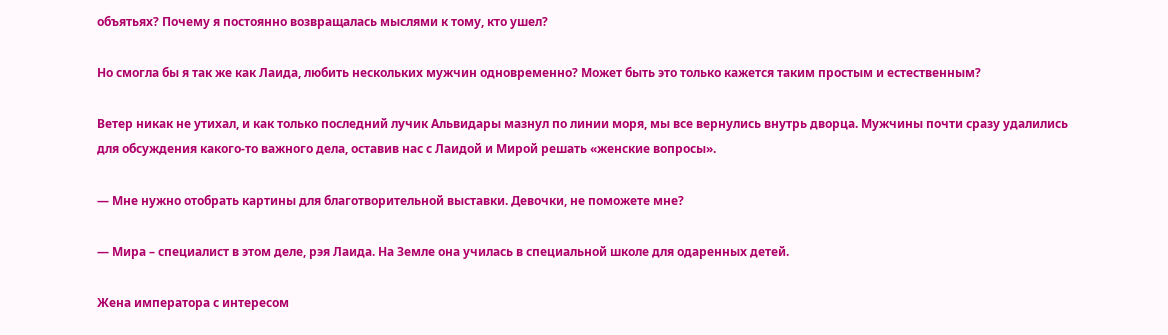объятьях? Почему я постоянно возвращалась мыслями к тому, кто ушел?

Но смогла бы я так же как Лаида, любить нескольких мужчин одновременно? Может быть это только кажется таким простым и естественным?

Ветер никак не утихал, и как только последний лучик Альвидары мазнул по линии моря, мы все вернулись внутрь дворца. Мужчины почти сразу удалились для обсуждения какого-то важного дела, оставив нас с Лаидой и Мирой решать «женские вопросы».

— Мне нужно отобрать картины для благотворительной выставки. Девочки, не поможете мне?

— Мира – специалист в этом деле, рэя Лаида. На Земле она училась в специальной школе для одаренных детей.

Жена императора с интересом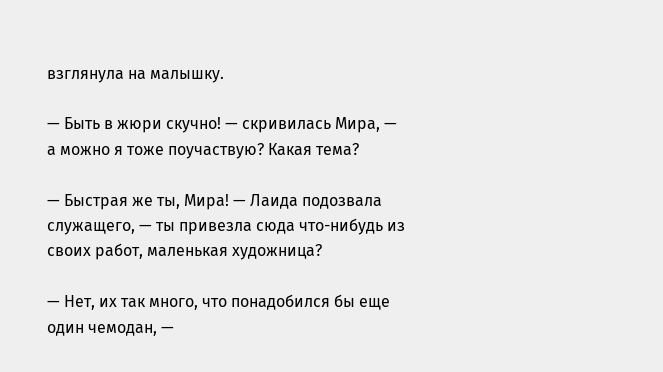взглянула на малышку.

— Быть в жюри скучно! — скривилась Мира, — а можно я тоже поучаствую? Какая тема?

— Быстрая же ты, Мира! — Лаида подозвала служащего, — ты привезла сюда что-нибудь из своих работ, маленькая художница?

— Нет, их так много, что понадобился бы еще один чемодан, —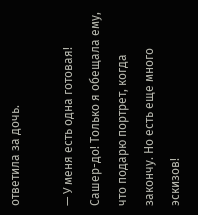ответила за дочь.

— У меня есть одна готовая! Сашер-до! Только я обещала ему, что подарю портрет, когда закончу. Но есть еще много эскизов!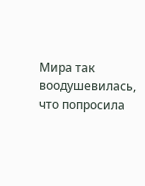Мира так воодушевилась, что попросила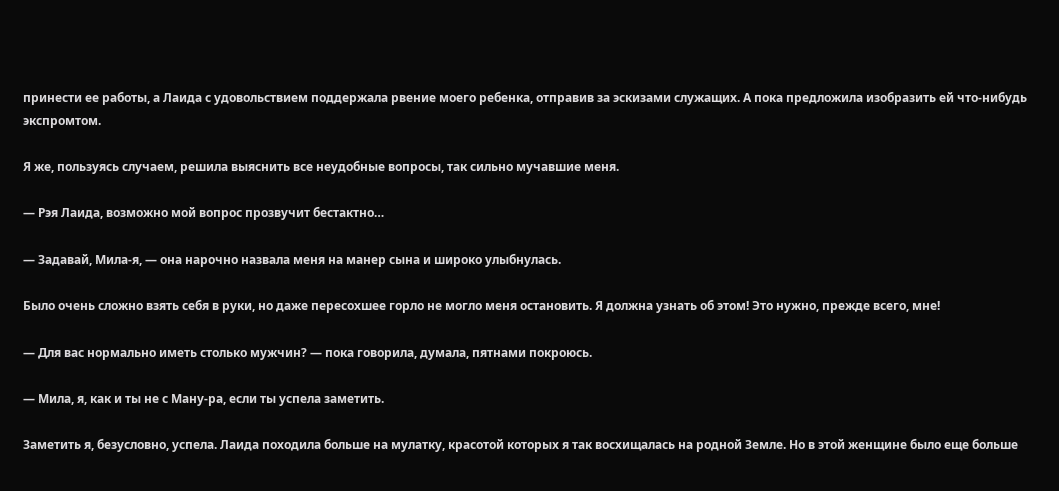принести ее работы, а Лаида с удовольствием поддержала рвение моего ребенка, отправив за эскизами служащих. А пока предложила изобразить ей что-нибудь экспромтом.

Я же, пользуясь случаем, решила выяснить все неудобные вопросы, так сильно мучавшие меня.

— Рэя Лаида, возможно мой вопрос прозвучит бестактно…

— Задавай, Мила-я, — она нарочно назвала меня на манер сына и широко улыбнулась.

Было очень сложно взять себя в руки, но даже пересохшее горло не могло меня остановить. Я должна узнать об этом! Это нужно, прежде всего, мне!

— Для вас нормально иметь столько мужчин? — пока говорила, думала, пятнами покроюсь.

— Мила, я, как и ты не с Ману-ра, если ты успела заметить.

Заметить я, безусловно, успела. Лаида походила больше на мулатку, красотой которых я так восхищалась на родной Земле. Но в этой женщине было еще больше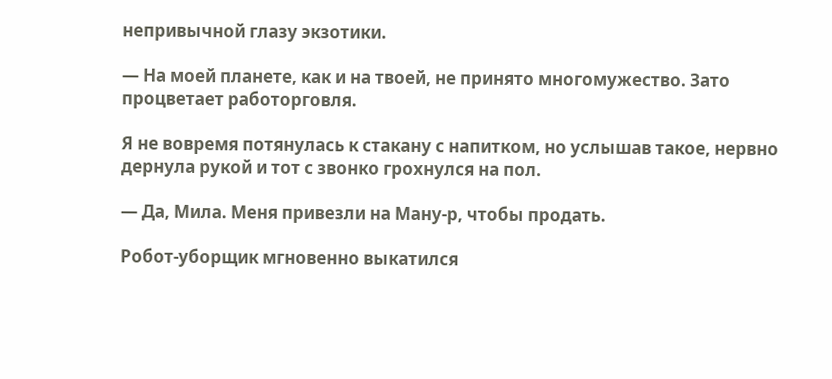непривычной глазу экзотики.

— На моей планете, как и на твоей, не принято многомужество. Зато процветает работорговля.

Я не вовремя потянулась к стакану с напитком, но услышав такое, нервно дернула рукой и тот с звонко грохнулся на пол.

— Да, Мила. Меня привезли на Ману-р, чтобы продать.

Робот-уборщик мгновенно выкатился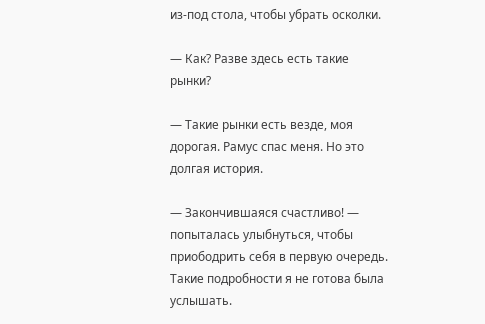из-под стола, чтобы убрать осколки.

— Как? Разве здесь есть такие рынки?

— Такие рынки есть везде, моя дорогая. Рамус спас меня. Но это долгая история.

— Закончившаяся счастливо! — попыталась улыбнуться, чтобы приободрить себя в первую очередь. Такие подробности я не готова была услышать.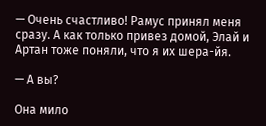— Очень счастливо! Рамус принял меня сразу. А как только привез домой, Элай и Артан тоже поняли, что я их шера-йя.

— А вы?

Она мило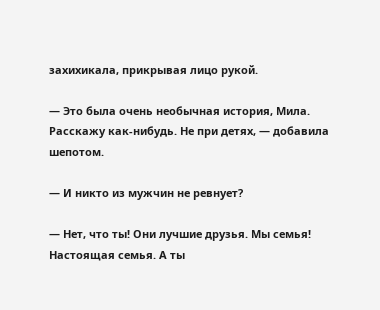захихикала, прикрывая лицо рукой.

— Это была очень необычная история, Мила. Расскажу как-нибудь. Не при детях, — добавила шепотом.

— И никто из мужчин не ревнует?

— Нет, что ты! Они лучшие друзья. Мы семья! Настоящая семья. А ты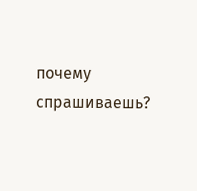почему спрашиваешь?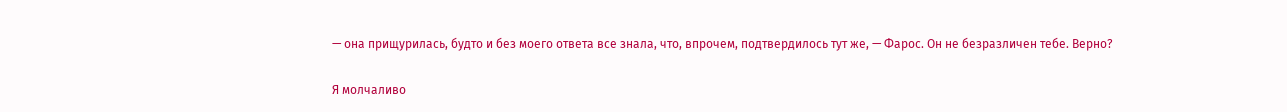— она прищурилась, будто и без моего ответа все знала, что, впрочем, подтвердилось тут же, — Фарос. Он не безразличен тебе. Верно?

Я молчаливо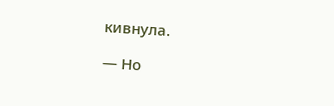кивнула.

— Но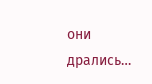они дрались…